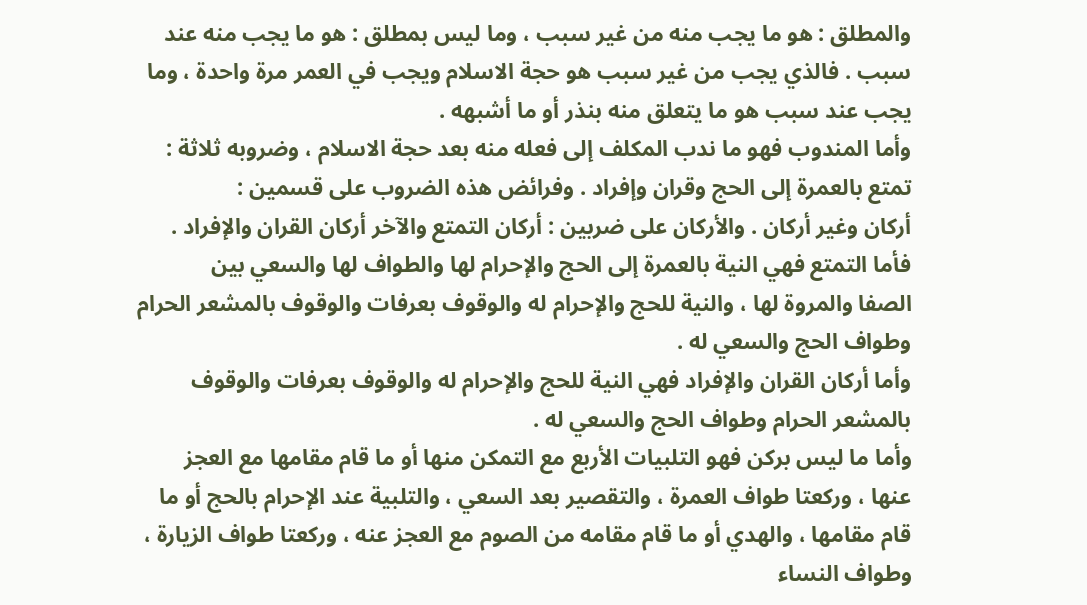والمطلق : هو ما يجب منه من غير سبب ، وما ليس بمطلق : هو ما يجب منه عند
سبب . فالذي يجب من غير سبب هو حجة الاسلام ويجب في العمر مرة واحدة ، وما
يجب عند سبب هو ما يتعلق منه بنذر أو ما أشبهه .
وأما المندوب فهو ما ندب المكلف إلى فعله منه بعد حجة الاسلام ، وضروبه ثلاثة :
تمتع بالعمرة إلى الحج وقران وإفراد . وفرائض هذه الضروب على قسمين :
أركان وغير أركان . والأركان على ضربين : أركان التمتع والآخر أركان القران والإفراد .
فأما التمتع فهي النية بالعمرة إلى الحج والإحرام لها والطواف لها والسعي بين
الصفا والمروة لها ، والنية للحج والإحرام له والوقوف بعرفات والوقوف بالمشعر الحرام
وطواف الحج والسعي له .
وأما أركان القران والإفراد فهي النية للحج والإحرام له والوقوف بعرفات والوقوف
بالمشعر الحرام وطواف الحج والسعي له .
وأما ما ليس بركن فهو التلبيات الأربع مع التمكن منها أو ما قام مقامها مع العجز
عنها ، وركعتا طواف العمرة ، والتقصير بعد السعي ، والتلبية عند الإحرام بالحج أو ما
قام مقامها ، والهدي أو ما قام مقامه من الصوم مع العجز عنه ، وركعتا طواف الزيارة ،
وطواف النساء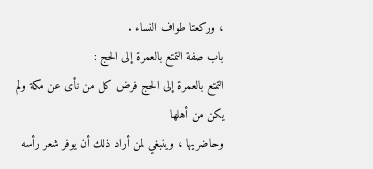، وركعتا طواف النساء .
باب صفة التمتع بالعمرة إلى الحج :
التمتع بالعمرة إلى الحج فرض كل من نأى عن مكة ولم يكن من أهلها
وحاضريها ، وينبغي لمن أراد ذلك أن يوفر شعر رأسه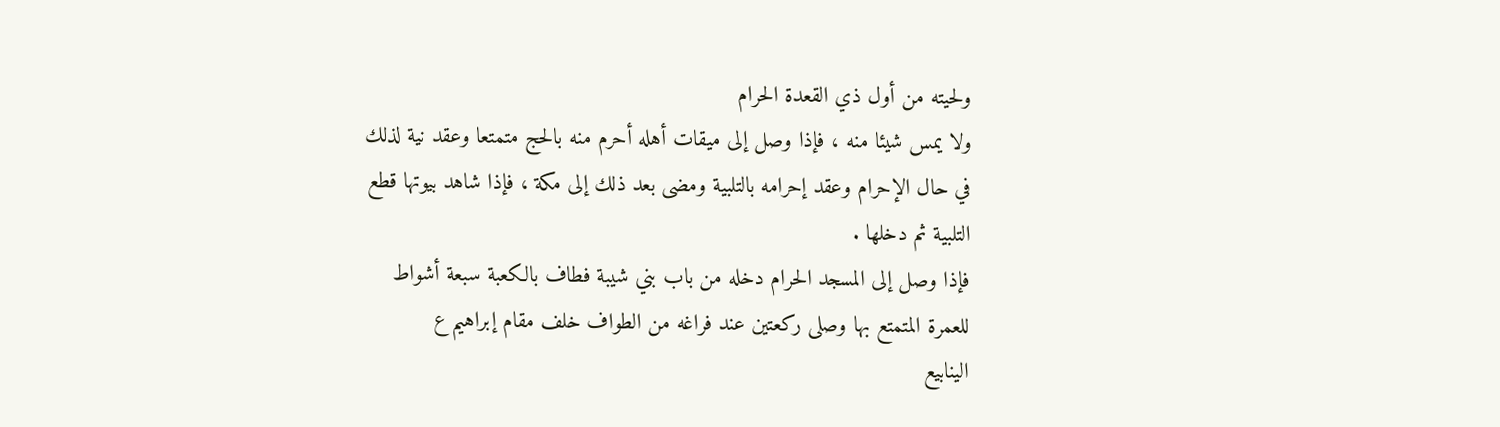ولحيته من أول ذي القعدة الحرام
ولا يمس شيئا منه ، فإذا وصل إلى ميقات أهله أحرم منه بالحج متمتعا وعقد نية لذلك
في حال الإحرام وعقد إحرامه بالتلبية ومضى بعد ذلك إلى مكة ، فإذا شاهد بيوتها قطع
التلبية ثم دخلها .
فإذا وصل إلى المسجد الحرام دخله من باب بني شيبة فطاف بالكعبة سبعة أشواط
للعمرة المتمتع بها وصلى ركعتين عند فراغه من الطواف خلف مقام إبراهيم ع
الينابيع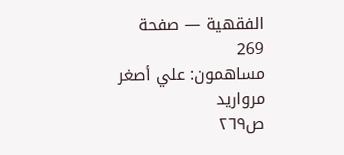الفقهية — صفحة 269
مساهمون: علي أصغر مرواريد
ص٢٦٩